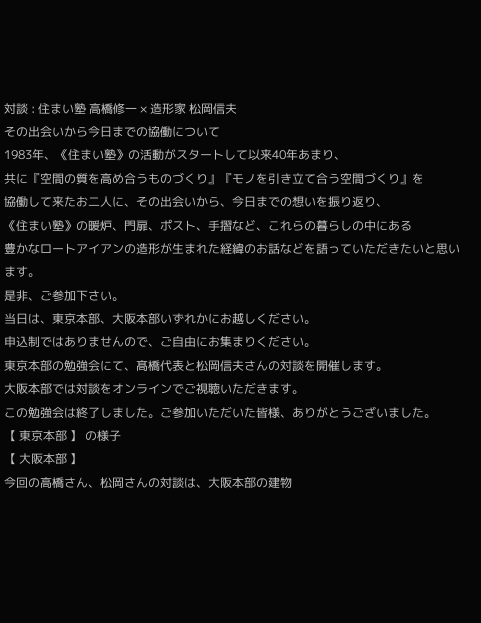対談 : 住まい塾 高橋修一 × 造形家 松岡信夫
その出会いから今日までの協働について
1983年、《住まい塾》の活動がスタートして以来40年あまり、
共に『空間の質を高め合うものづくり』『モノを引き立て合う空間づくり』を
協働して来たお二人に、その出会いから、今日までの想いを振り返り、
《住まい塾》の暖炉、門扉、ポスト、手摺など、これらの暮らしの中にある
豊かなロートアイアンの造形が生まれた経緯のお話などを語っていただきたいと思います。
是非、ご参加下さい。
当日は、東京本部、大阪本部いずれかにお越しください。
申込制ではありませんので、ご自由にお集まりください。
東京本部の勉強会にて、髙橋代表と松岡信夫さんの対談を開催します。
大阪本部では対談をオンラインでご視聴いただきます。
この勉強会は終了しました。ご参加いただいた皆様、ありがとうございました。
【 東京本部 】 の様子
【 大阪本部 】
今回の高橋さん、松岡さんの対談は、大阪本部の建物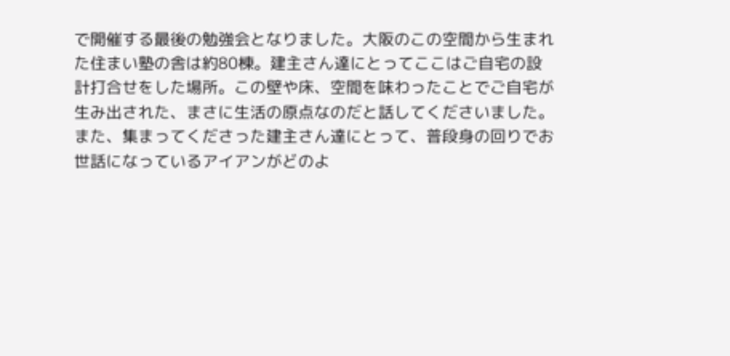で開催する最後の勉強会となりました。大阪のこの空間から生まれた住まい塾の舎は約80棟。建主さん達にとってここはご自宅の設計打合せをした場所。この壁や床、空間を味わったことでご自宅が生み出された、まさに生活の原点なのだと話してくださいました。
また、集まってくださった建主さん達にとって、普段身の回りでお世話になっているアイアンがどのよ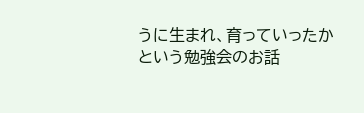うに生まれ、育っていったかという勉強会のお話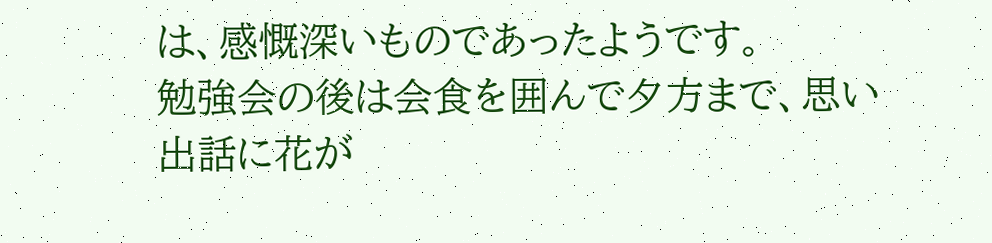は、感慨深いものであったようです。
勉強会の後は会食を囲んで夕方まで、思い出話に花が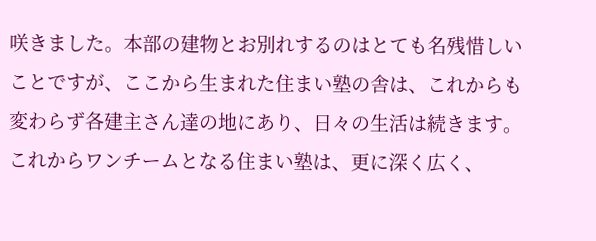咲きました。本部の建物とお別れするのはとても名残惜しいことですが、ここから生まれた住まい塾の舎は、これからも変わらず各建主さん達の地にあり、日々の生活は続きます。これからワンチームとなる住まい塾は、更に深く広く、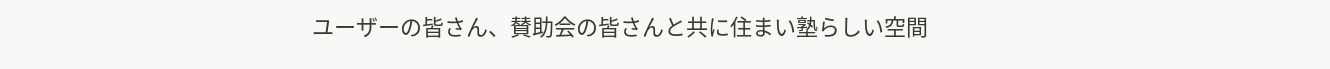ユーザーの皆さん、賛助会の皆さんと共に住まい塾らしい空間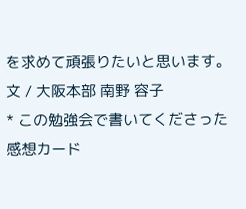を求めて頑張りたいと思います。
文 / 大阪本部 南野 容子
* この勉強会で書いてくださった感想カード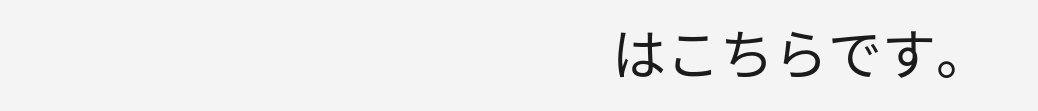はこちらです。